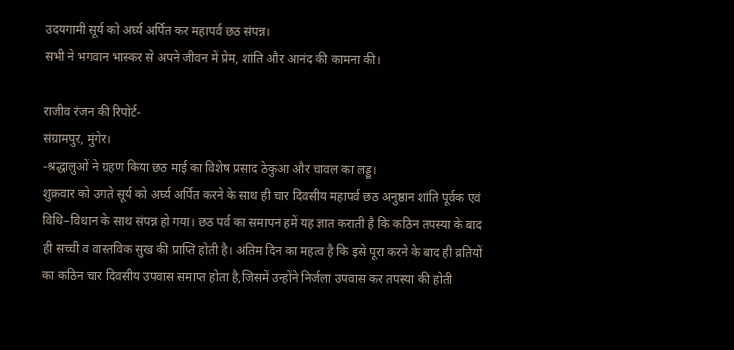उदयगामी सूर्य को अर्घ्य अर्पित कर महापर्व छठ संपन्न।
सभी ने भगवान भास्कर से अपने जीवन में प्रेम, शांति और आनंद की कामना की।

राजीव रंजन की रिपोर्ट-
संग्रामपुर, मुंगेर।
-श्रद्धालुओं ने ग्रहण किया छठ माई का विशेष प्रसाद ठेकुआ और चावल का लड्डू।
शुक्रवार को उगते सूर्य को अर्घ्य अर्पित करने के साथ ही चार दिवसीय महापर्व छठ अनुष्ठान शांति पूर्वक एवं विधि–विधान के साथ संपन्न हो गया। छठ पर्व का समापन हमें यह ज्ञात कराती है कि कठिन तपस्या के बाद ही सच्ची व वास्तविक सुख की प्राप्ति होती है। अंतिम दिन का महत्व है कि इसे पूरा करने के बाद ही व्रतियों का कठिन चार दिवसीय उपवास समाप्त होता है,जिसमें उन्होंने निर्जला उपवास कर तपस्या की होती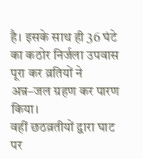है। इसके साथ ही 36 घंटे का कठोर निर्जला उपवास पूरा कर व्रतियों ने अन्न–जल ग्रहण कर पारण किया।
वहीं छठव्रतीयों द्वारा घाट पर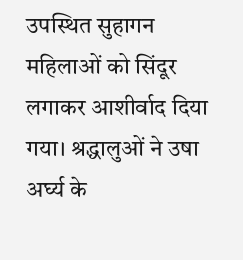उपस्थित सुहागन महिलाओं को सिंदूर लगाकर आशीर्वाद दिया गया। श्रद्धालुओं ने उषा अर्घ्य के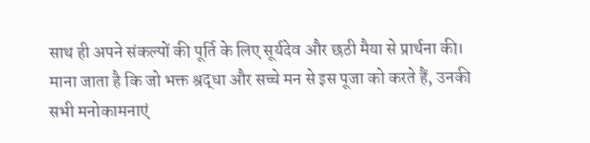साथ ही अपने संकल्पों की पूर्ति के लिए सूर्यदेव और छठी मैया से प्रार्थना की। माना जाता है कि जो भक्त श्रद्धा और सच्चे मन से इस पूजा को करते हैं, उनकी सभी मनोकामनाएं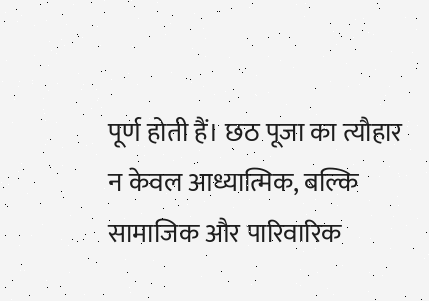पूर्ण होती हैं। छठ पूजा का त्यौहार न केवल आध्यात्मिक, बल्कि सामाजिक और पारिवारिक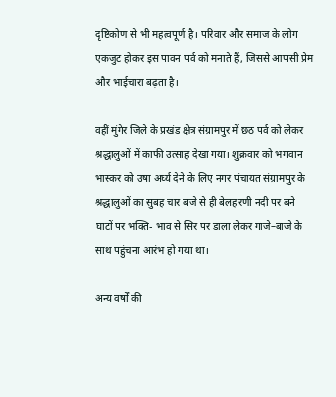दृष्टिकोण से भी महत्वपूर्ण है। परिवार और समाज के लोग एकजुट होकर इस पावन पर्व को मनाते हैं, जिससे आपसी प्रेम और भाईचारा बढ़ता है।

वहीं मुंगेर जिले के प्रखंड क्षेत्र संग्रामपुर में छठ पर्व को लेकर श्रद्धालुओं में काफी उत्साह देखा गया। शुक्रवार को भगवान भास्कर को उषा अर्घ्य देने के लिए नगर पंचायत संग्रामपुर के श्रद्धालुओं का सुबह चार बजे से ही बेलहरणी नदी पर बने घाटों पर भक्ति- भाव से सिर पर डाला लेकर गाजे–बाजे के साथ पहुंचना आरंभ हो गया था।

अन्य वर्षों की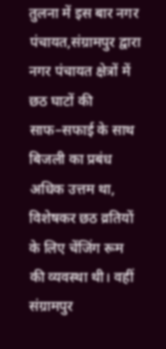तुलना में इस बार नगर पंचायत,संग्रामपुर द्वारा नगर पंचायत क्षेत्रों में छठ घाटों की साफ–सफाई के साथ बिजली का प्रबंध अधिक उत्तम था, विशेषकर छठ व्रतियों के लिए चेंजिंग रूम की व्यवस्था थी। वहीं संग्रामपुर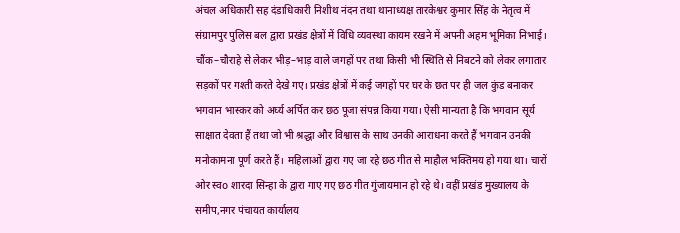अंचल अधिकारी सह दंडाधिकारी निशीथ नंदन तथा थानाध्यक्ष तारकेश्वर कुमार सिंह के नेतृत्व में संग्रामपुर पुलिस बल द्वारा प्रखंड क्षेत्रों में विधि व्यवस्था कायम रखने में अपनी अहम भूमिका निभाई। चौंक–चौराहे से लेकर भीड़–भाड़ वाले जगहों पर तथा किसी भी स्थिति से निबटने को लेकर लगातार सड़कों पर गश्ती करते देखे गए। प्रखंड क्षेत्रों में कई जगहों पर घर के छत पर ही जल कुंड बनाकर भगवान भास्कर को अर्घ्य अर्पित कर छठ पूजा संपन्न किया गया। ऐसी मान्यता है कि भगवान सूर्य साक्षात देवता हैं तथा जो भी श्रद्धा और विश्वास के साथ उनकी आराधना करते हैं भगवान उनकी मनोकामना पूर्ण करते हैं। महिलाओं द्वारा गए जा रहे छठ गीत से माहौल भक्तिमय हो गया था। चारों ओर स्वo शारदा सिन्हा के द्वारा गाए गए छठ गीत गुंजायमान हो रहे थे। वहीं प्रखंड मुख्यालय के समीप,नगर पंचायत कार्यालय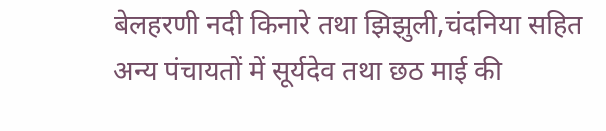बेलहरणी नदी किनारे तथा झिझुली,चंदनिया सहित अन्य पंचायतों में सूर्यदेव तथा छठ माई की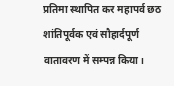प्रतिमा स्थापित कर महापर्व छठ शांतिपूर्वक एवं सौहार्दपूर्ण वातावरण में सम्पन्न किया।